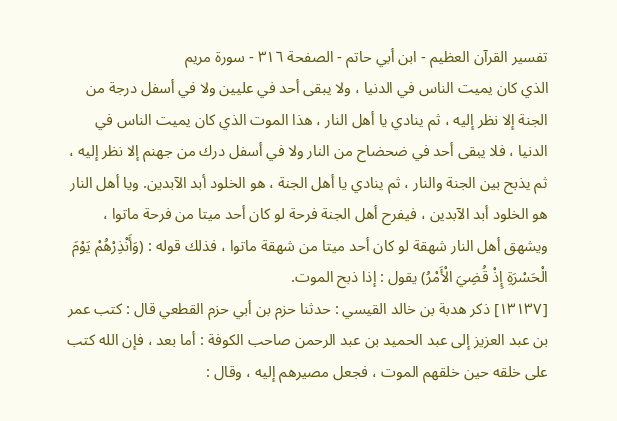تفسير القرآن العظيم - ابن أبي حاتم - الصفحة ٣١٦ - سورة مريم
الذي كان يميت الناس في الدنيا ، ولا يبقى أحد في عليين ولا في أسفل درجة من الجنة إلا نظر إليه ، ثم ينادي يا أهل النار ، هذا الموت الذي كان يميت الناس في الدنيا ، فلا يبقى أحد في ضحضاح من النار ولا في أسفل درك من جهنم إلا نظر إليه ، ثم يذبح بين الجنة والنار ، ثم ينادي يا أهل الجنة ، هو الخلود أبد الآبدين. ويا أهل النار هو الخلود أبد الآبدين ، فيفرح أهل الجنة فرحة لو كان أحد ميتا من فرحة ماتوا ، ويشهق أهل النار شهقة لو كان أحد ميتا من شهقة ماتوا ، فذلك قوله : (وَأَنْذِرْهُمْ يَوْمَ الْحَسْرَةِ إِذْ قُضِيَ الْأَمْرُ) يقول : إذا ذبح الموت.
[١٣١٣٧] ذكر هدبة بن خالد القيسي : حدثنا حزم بن أبي حزم القطعي قال : كتب عمر بن عبد العزيز إلى عبد الحميد بن عبد الرحمن صاحب الكوفة : أما بعد ، فإن الله كتب على خلقه حين خلقهم الموت ، فجعل مصيرهم إليه ، وقال :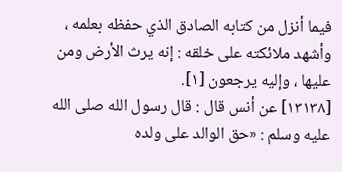فيما أنزل من كتابه الصادق الذي حفظه بعلمه ، وأشهد ملائكته على خلقه : إنه يرث الأرض ومن عليها ، وإليه يرجعون [١].
[١٣١٣٨] عن أنس قال : قال رسول الله صلى الله عليه وسلم : «حق الوالد على ولده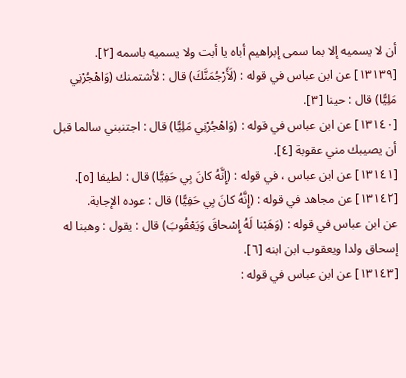أن لا يسميه إلا بما سمى إبراهيم أباه يا أبت ولا يسميه باسمه [٢].
[١٣١٣٩] عن ابن عباس في قوله : (لَأَرْجُمَنَّكَ) قال : لأشتمنك (وَاهْجُرْنِي مَلِيًّا) قال : حينا [٣].
[١٣١٤٠] عن ابن عباس في قوله : (وَاهْجُرْنِي مَلِيًّا) قال : اجتنبني سالما قبل أن يصيبك مني عقوبة [٤].
[١٣١٤١] عن ابن عباس ، في قوله : (إِنَّهُ كانَ بِي حَفِيًّا) قال : لطيفا [٥].
[١٣١٤٢] عن مجاهد في قوله : (إِنَّهُ كانَ بِي حَفِيًّا) قال : عوده الإجابة.
عن ابن عباس في قوله : (وَهَبْنا لَهُ إِسْحاقَ وَيَعْقُوبَ) قال : يقول : وهبنا له إسحاق ولدا ويعقوب ابن ابنه [٦].
[١٣١٤٣] عن ابن عباس في قوله :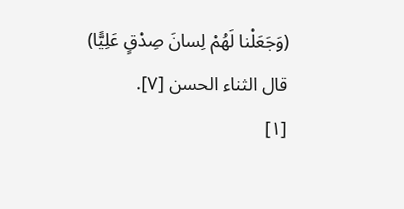(وَجَعَلْنا لَهُمْ لِسانَ صِدْقٍ عَلِيًّا) قال الثناء الحسن [٧].
[١]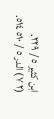ابن كثير ٥ / ٢٢٩.
(٢ ٧) الدر ٥ / ٥١٠ ٥١٤.